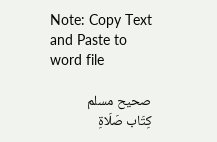Note: Copy Text and Paste to word file

صحيح مسلم
كِتَاب صَلَاةِ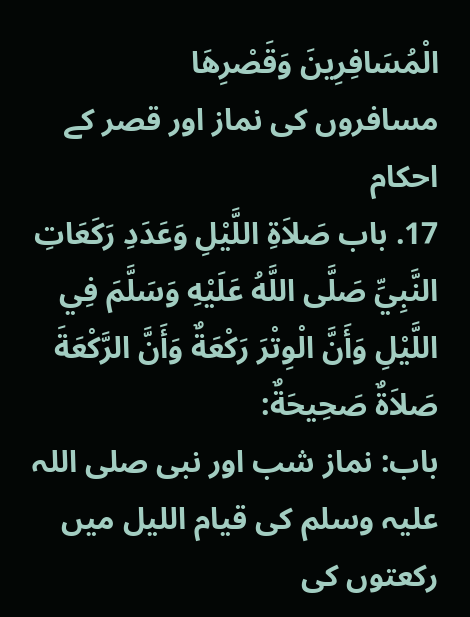الْمُسَافِرِينَ وَقَصْرِهَا
مسافروں کی نماز اور قصر کے احکام
17. باب صَلاَةِ اللَّيْلِ وَعَدَدِ رَكَعَاتِ النَّبِيِّ صَلَّى اللَّهُ عَلَيْهِ وَسَلَّمَ فِي اللَّيْلِ وَأَنَّ الْوِتْرَ رَكْعَةٌ وَأَنَّ الرَّكْعَةَ صَلاَةٌ صَحِيحَةٌ:
باب: نماز شب اور نبی صلی اللہ علیہ وسلم کی قیام اللیل میں رکعتوں کی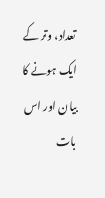تعداد، وتر کے ایک ہونے کا بیان اور اس بات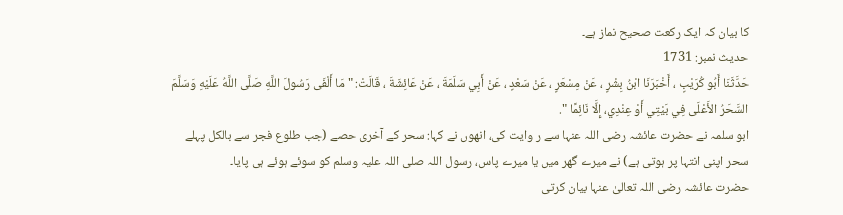کا بیان کہ ایک رکعت صحیح نماز ہے۔
حدیث نمبر: 1731
حَدَّثَنَا أَبُو كُرَيْبٍ ، أَخْبَرَنَا ابْنُ بِشْرٍ ، عَنْ مِسْعَرٍ ، عَنْ سَعْدٍ ، عَنْ أَبِي سَلَمَةَ ، عَنْ عَائِشَةَ ، قَالَتْ: " مَا أَلْفَى رَسُولَ اللَّهِ صَلَّى اللَّهُ عَلَيْهِ وَسَلَّمَ السَّحَرُ الأَعْلَى فِي بَيْتِي أَوْ عِنْدِي، إِلَّا نَائِمًا ".
ابو سلمہ نے حضرت عائشہ رضی اللہ عنہا سے ر وایت کی، انھوں نے کہا: سحر کے آخری حصے (جب طلوع فجر سے بالکل پہلے سحر اپنی انتہا پر ہوتی ہے) نے میرے گھر میں یا میرے پاس، رسول اللہ صلی اللہ علیہ وسلم کو سوئے ہوئے ہی پایا۔
حضرت عائشہ رضی اللہ تعالیٰ عنہا بیان کرتی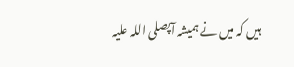ہیں کہ میں نے ہمیشہ آپصلی اللہ علیہ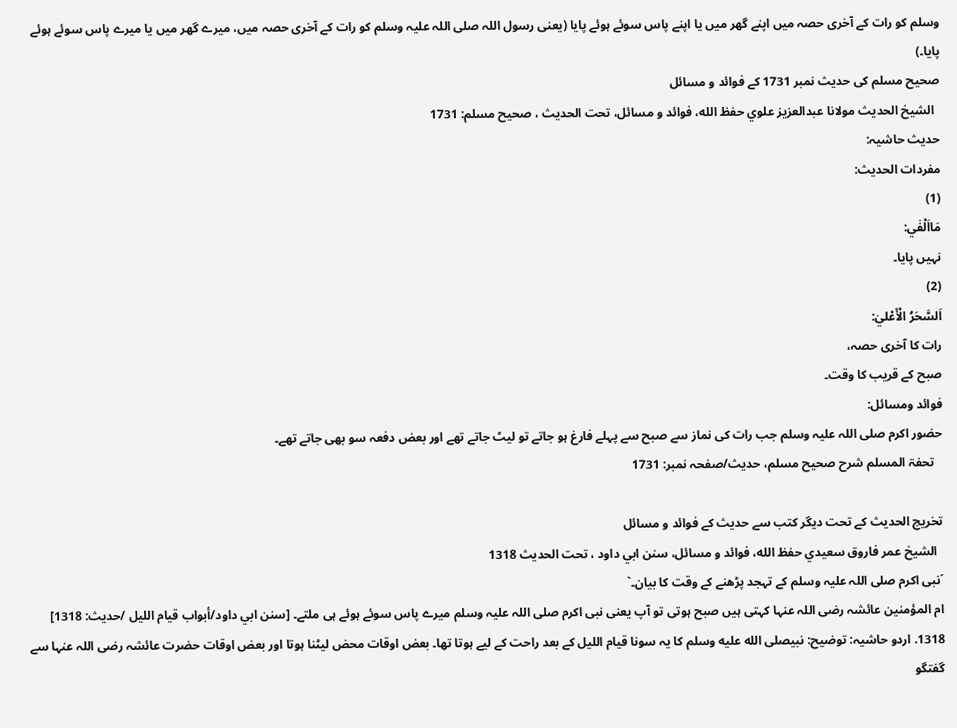وسلم کو رات کے آخری حصہ میں اپنے گھر میں یا اپنے پاس سوئے ہوئے پایا (یعنی رسول اللہ صلی اللہ علیہ وسلم کو رات کے آخری حصہ میں، میرے گھر میں یا میرے پاس سوئے ہوئے پایا۔)
صحیح مسلم کی حدیث نمبر 1731 کے فوائد و مسائل
  الشيخ الحديث مولانا عبدالعزيز علوي حفظ الله، فوائد و مسائل، تحت الحديث ، صحيح مسلم: 1731
حدیث حاشیہ:
مفردات الحدیث:
(1)
مَااَلْفٰي:
نہیں پایا۔
(2)
اَلسَّحَرُ الْأَعْليٰ:
رات کا آخری حصہ،
صبح کے قریب کا وقت۔
فوائد ومسائل:
حضور اکرم صلی اللہ علیہ وسلم جب رات کی نماز سے صبح سے پہلے فارغ ہو جاتے تو لیٹ جاتے تھے اور بعض دفعہ سو بھی جاتے تھے۔
   تحفۃ المسلم شرح صحیح مسلم، حدیث/صفحہ نمبر: 1731

تخریج الحدیث کے تحت دیگر کتب سے حدیث کے فوائد و مسائل
  الشيخ عمر فاروق سعيدي حفظ الله، فوائد و مسائل، سنن ابي داود ، تحت الحديث 1318
´نبی اکرم صلی اللہ علیہ وسلم کے تہجد پڑھنے کے وقت کا بیان۔`
ام المؤمنین عائشہ رضی اللہ عنہا کہتی ہیں صبح ہوتی تو آپ یعنی نبی اکرم صلی اللہ علیہ وسلم میرے پاس سوئے ہوئے ہی ملتے۔ [سنن ابي داود/أبواب قيام الليل /حدیث: 1318]
1318. اردو حاشیہ: توضیح: نبیصلى الله عليه وسلم کا یہ سونا قیام اللیل کے بعد راحت کے لیے ہوتا تھا۔ بعض اوقات محض لیٹنا ہوتا اور بعض اوقات حضرت عائشہ رضی اللہ عنہا سے گفتگو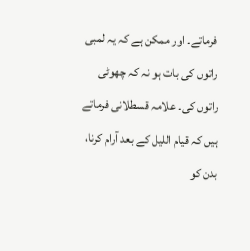فرماتے۔ اور ممکن ہے کہ یہ لمبی راتوں کی بات ہو نہ کہ چھوٹی راتوں کی۔ علامہ قسطلانی فرماتے ہیں کہ قیام اللیل کے بعد آرام کرنا، بدن کو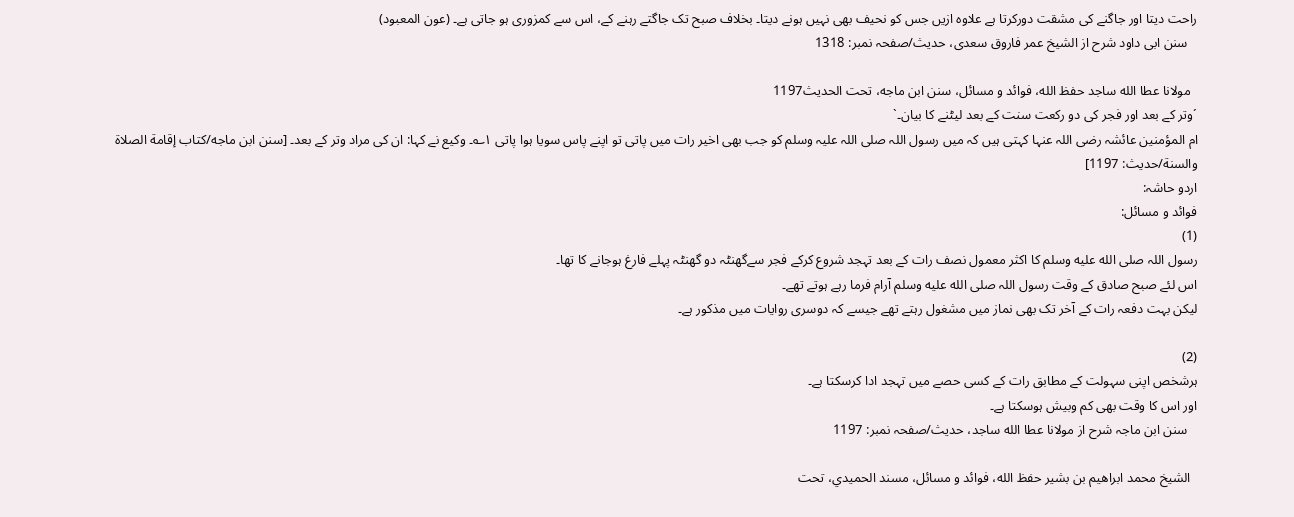راحت دیتا اور جاگنے کی مشقت دورکرتا ہے علاوہ ازیں جس کو نحیف بھی نہیں ہونے دیتا۔ بخلاف صبح تک جاگتے رہنے کے، اس سے کمزوری ہو جاتی ہے۔ (عون المعبود)
   سنن ابی داود شرح از الشیخ عمر فاروق سعدی، حدیث/صفحہ نمبر: 1318

  مولانا عطا الله ساجد حفظ الله، فوائد و مسائل، سنن ابن ماجه، تحت الحديث1197
´وتر کے بعد اور فجر کی دو رکعت سنت کے بعد لیٹنے کا بیان۔`
ام المؤمنین عائشہ رضی اللہ عنہا کہتی ہیں کہ میں رسول اللہ صلی اللہ علیہ وسلم کو جب بھی اخیر رات میں پاتی تو اپنے پاس سویا ہوا پاتی ۱؎۔ وکیع نے کہا: ان کی مراد وتر کے بعد۔ [سنن ابن ماجه/كتاب إقامة الصلاة والسنة/حدیث: 1197]
اردو حاشہ:
فوائد و مسائل:
(1)
رسول اللہ صلى الله عليه وسلم کا اکثر معمول نصف رات کے بعد تہجد شروع کرکے فجر سےگھنٹہ دو گھنٹہ پہلے فارغ ہوجانے کا تھا۔
اس لئے صبح صادق کے وقت رسول اللہ صلى الله عليه وسلم آرام فرما رہے ہوتے تھے۔
لیکن بہت دفعہ رات کے آخر تک بھی نماز میں مشغول رہتے تھے جیسے کہ دوسری روایات میں مذکور ہے۔

(2)
ہرشخص اپنی سہولت کے مطابق رات کے کسی حصے میں تہجد ادا کرسکتا ہے۔
اور اس کا وقت بھی کم وبیش ہوسکتا ہے۔
   سنن ابن ماجہ شرح از مولانا عطا الله ساجد، حدیث/صفحہ نمبر: 1197

  الشيخ محمد ابراهيم بن بشير حفظ الله، فوائد و مسائل، مسند الحميدي، تحت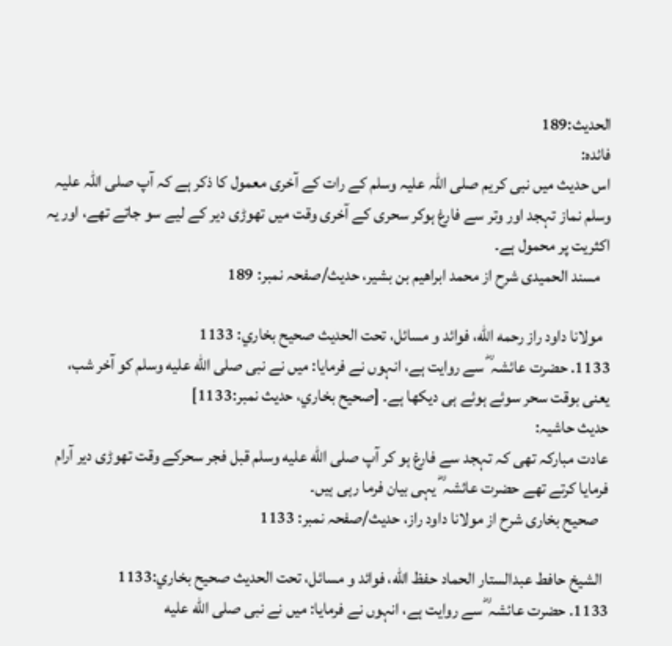الحديث:189
فائدہ:
اس حدیث میں نبی کریم صلی اللہ علیہ وسلم کے رات کے آخری معمول کا ذکر ہے کہ آپ صلی اللہ علیہ وسلم نماز تہجد اور وتر سے فارغ ہوکر سحری کے آخری وقت میں تھوڑی دیر کے لیے سو جاتے تھے، اور یہ اکثریت پر محمول ہے۔
   مسند الحمیدی شرح از محمد ابراهيم بن بشير، حدیث/صفحہ نمبر: 189

  مولانا داود راز رحمه الله، فوائد و مسائل، تحت الحديث صحيح بخاري: 1133
1133. حضرت عائشہ ؓ سے روایت ہے، انہوں نے فرمایا: میں نے نبی صلى الله عليه وسلم کو آخر شب، یعنی بوقت سحر سوئے ہوئے ہی دیکھا ہے۔ [صحيح بخاري، حديث نمبر:1133]
حدیث حاشیہ:
عادت مبارکہ تھی کہ تہجد سے فارغ ہو کر آپ صلى الله عليه وسلم قبل فجر سحرکے وقت تھوڑی دیر آرام فرمایا کرتے تھے حضرت عائشہ ؓ یہی بیان فرما رہی ہیں۔
   صحیح بخاری شرح از مولانا داود راز، حدیث/صفحہ نمبر: 1133

  الشيخ حافط عبدالستار الحماد حفظ الله، فوائد و مسائل، تحت الحديث صحيح بخاري:1133
1133. حضرت عائشہ ؓ سے روایت ہے، انہوں نے فرمایا: میں نے نبی صلى الله عليه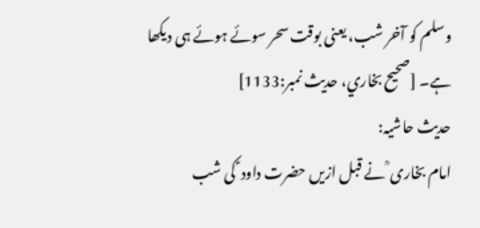وسلم کو آخر شب، یعنی بوقت سحر سوئے ہوئے ہی دیکھا ہے۔ [صحيح بخاري، حديث نمبر:1133]
حدیث حاشیہ:
امام بخاری ؒ نے قبل ازیں حضرت داود ؑ کی شب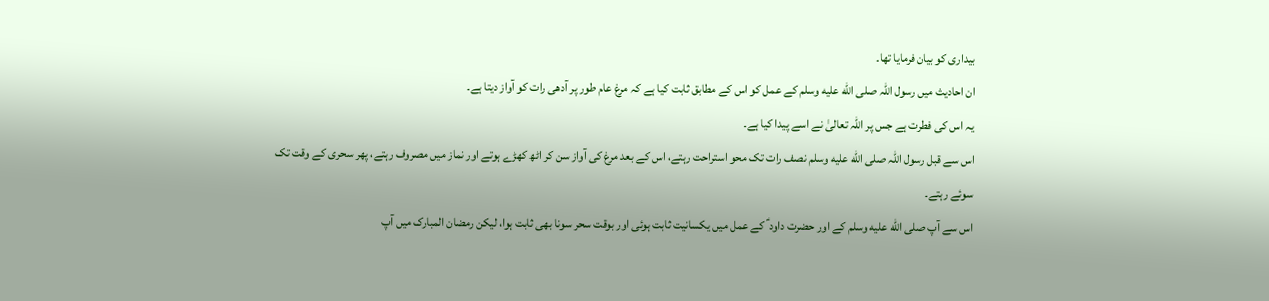بیداری کو بیان فرمایا تھا۔
ان احادیث میں رسول اللہ صلى الله عليه وسلم کے عمل کو اس کے مطابق ثابت کیا ہے کہ مرغ عام طور پر آدھی رات کو آواز دیتا ہے۔
یہ اس کی فطرت ہے جس پر اللہ تعالیٰ نے اسے پیدا کیا ہے۔
اس سے قبل رسول اللہ صلى الله عليه وسلم نصف رات تک محو استراحت رہتے، اس کے بعد مرغ کی آواز سن کر اٹھ کھڑے ہوتے اور نماز میں مصروف رہتے، پھر سحری کے وقت تک سوئے رہتے۔
اس سے آپ صلى الله عليه وسلم کے اور حضرت داود ؑ کے عمل میں یکسانیت ثابت ہوئی اور بوقت سحر سونا بھی ثابت ہوا، لیکن رمضان المبارک میں آپ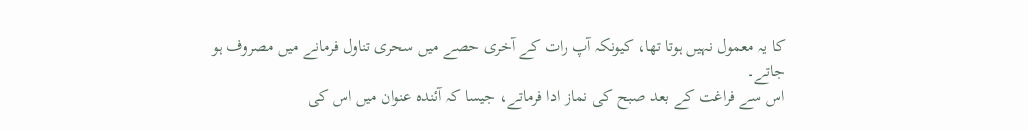کا یہ معمول نہیں ہوتا تھا، کیونکہ آپ رات کے آخری حصے میں سحری تناول فرمانے میں مصروف ہو جاتے۔
اس سے فراغت کے بعد صبح کی نماز ادا فرماتے، جیسا کہ آئندہ عنوان میں اس کی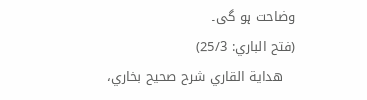وضاحت ہو گی۔
(فتح الباري: 25/3)
   هداية القاري شرح صحيح بخاري،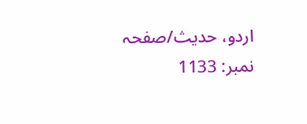اردو، حدیث/صفحہ نمبر: 1133